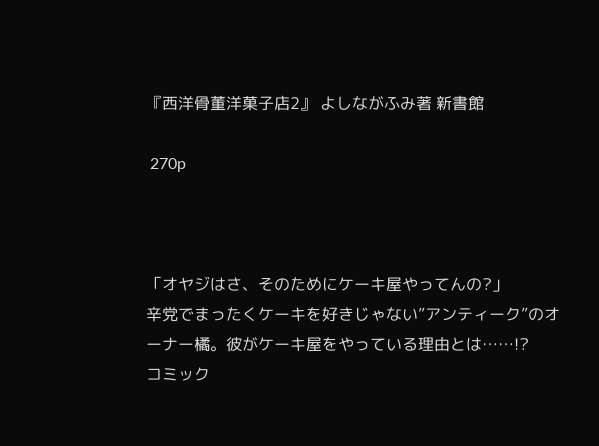『西洋骨董洋菓子店2』 よしながふみ著 新書館

 270p



「オヤジはさ、そのためにケーキ屋やってんの?」
辛党でまったくケーキを好きじゃない”アンティーク”のオーナー橘。彼がケーキ屋をやっている理由とは……!?
コミック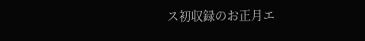ス初収録のお正月エ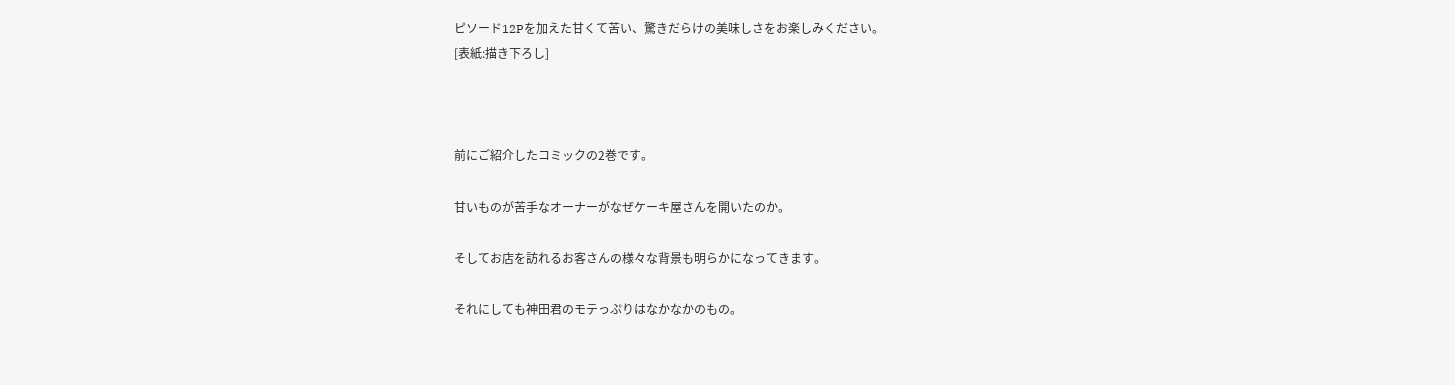ピソード12Pを加えた甘くて苦い、驚きだらけの美味しさをお楽しみください。
[表紙:描き下ろし]



前にご紹介したコミックの2巻です。

甘いものが苦手なオーナーがなぜケーキ屋さんを開いたのか。

そしてお店を訪れるお客さんの様々な背景も明らかになってきます。

それにしても神田君のモテっぷりはなかなかのもの。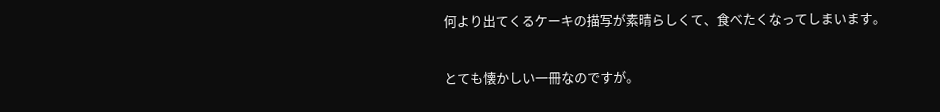何より出てくるケーキの描写が素晴らしくて、食べたくなってしまいます。

とても懐かしい一冊なのですが。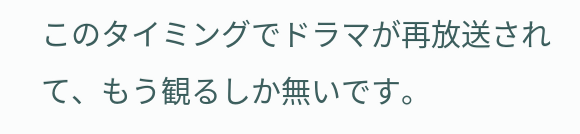このタイミングでドラマが再放送されて、もう観るしか無いです。